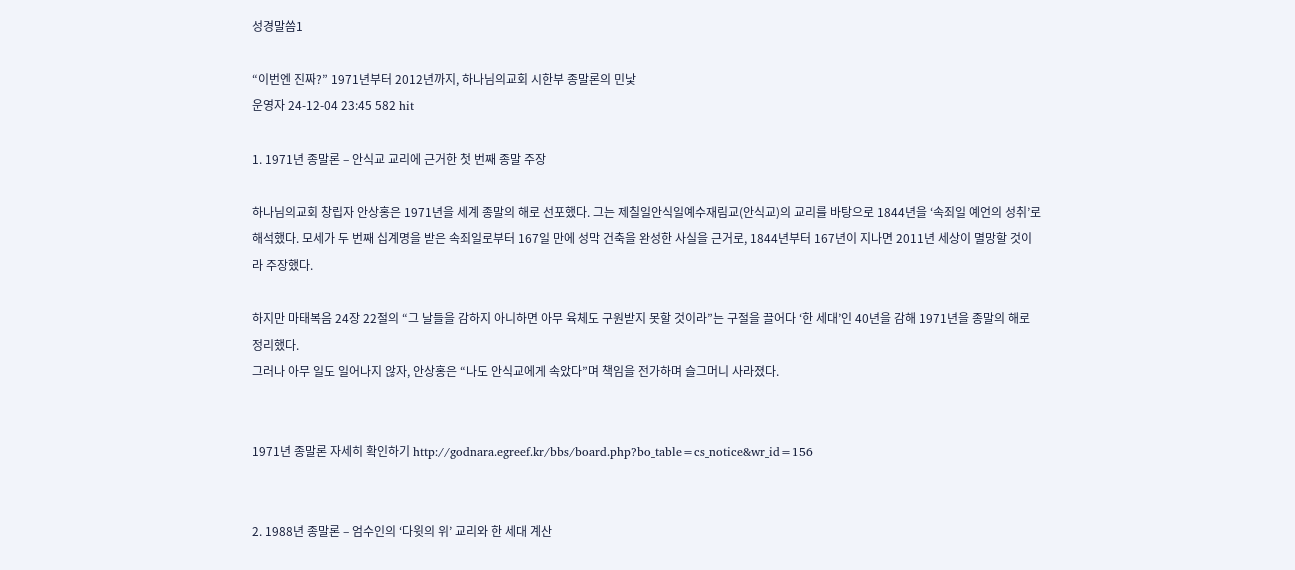성경말씀1

“이번엔 진짜?” 1971년부터 2012년까지, 하나님의교회 시한부 종말론의 민낯
운영자 24-12-04 23:45 582 hit

1. 1971년 종말론 – 안식교 교리에 근거한 첫 번째 종말 주장

하나님의교회 창립자 안상홍은 1971년을 세계 종말의 해로 선포했다. 그는 제칠일안식일예수재림교(안식교)의 교리를 바탕으로 1844년을 ‘속죄일 예언의 성취’로 해석했다. 모세가 두 번째 십계명을 받은 속죄일로부터 167일 만에 성막 건축을 완성한 사실을 근거로, 1844년부터 167년이 지나면 2011년 세상이 멸망할 것이라 주장했다.

하지만 마태복음 24장 22절의 “그 날들을 감하지 아니하면 아무 육체도 구원받지 못할 것이라”는 구절을 끌어다 ‘한 세대’인 40년을 감해 1971년을 종말의 해로 정리했다.
그러나 아무 일도 일어나지 않자, 안상홍은 “나도 안식교에게 속았다”며 책임을 전가하며 슬그머니 사라졌다.


1971년 종말론 자세히 확인하기 http://godnara.egreef.kr/bbs/board.php?bo_table=cs_notice&wr_id=156


2. 1988년 종말론 – 엄수인의 ‘다윗의 위’ 교리와 한 세대 계산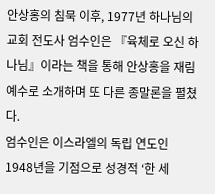안상홍의 침묵 이후, 1977년 하나님의교회 전도사 엄수인은 『육체로 오신 하나님』이라는 책을 통해 안상홍을 재림 예수로 소개하며 또 다른 종말론을 펼쳤다.
엄수인은 이스라엘의 독립 연도인 1948년을 기점으로 성경적 ‘한 세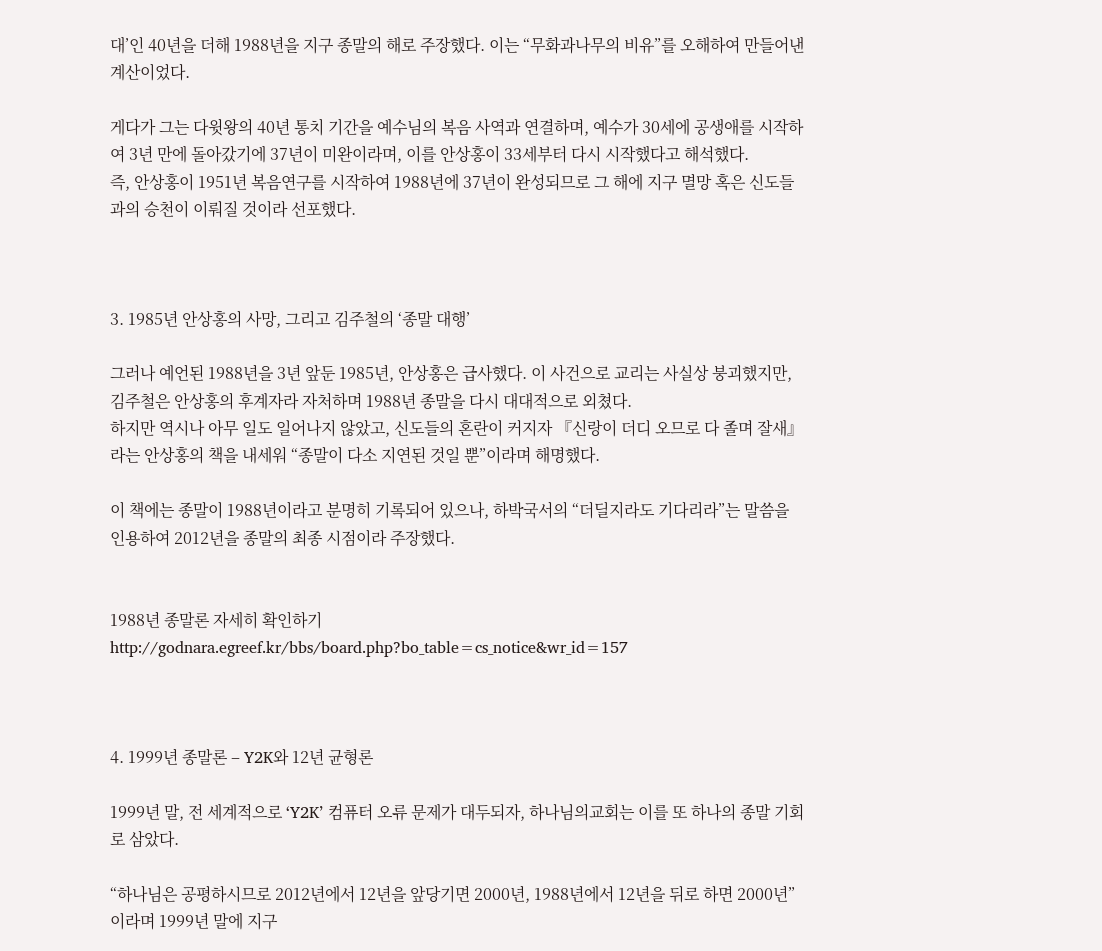대’인 40년을 더해 1988년을 지구 종말의 해로 주장했다. 이는 “무화과나무의 비유”를 오해하여 만들어낸 계산이었다.

게다가 그는 다윗왕의 40년 통치 기간을 예수님의 복음 사역과 연결하며, 예수가 30세에 공생애를 시작하여 3년 만에 돌아갔기에 37년이 미완이라며, 이를 안상홍이 33세부터 다시 시작했다고 해석했다.
즉, 안상홍이 1951년 복음연구를 시작하여 1988년에 37년이 완성되므로 그 해에 지구 멸망 혹은 신도들과의 승천이 이뤄질 것이라 선포했다.



3. 1985년 안상홍의 사망, 그리고 김주철의 ‘종말 대행’

그러나 예언된 1988년을 3년 앞둔 1985년, 안상홍은 급사했다. 이 사건으로 교리는 사실상 붕괴했지만, 김주철은 안상홍의 후계자라 자처하며 1988년 종말을 다시 대대적으로 외쳤다.
하지만 역시나 아무 일도 일어나지 않았고, 신도들의 혼란이 커지자 『신랑이 더디 오므로 다 졸며 잘새』라는 안상홍의 책을 내세워 “종말이 다소 지연된 것일 뿐”이라며 해명했다.

이 책에는 종말이 1988년이라고 분명히 기록되어 있으나, 하박국서의 “더딜지라도 기다리라”는 말씀을 인용하여 2012년을 종말의 최종 시점이라 주장했다.


1988년 종말론 자세히 확인하기 http://godnara.egreef.kr/bbs/board.php?bo_table=cs_notice&wr_id=157



4. 1999년 종말론 – Y2K와 12년 균형론

1999년 말, 전 세계적으로 ‘Y2K’ 컴퓨터 오류 문제가 대두되자, 하나님의교회는 이를 또 하나의 종말 기회로 삼았다.

“하나님은 공평하시므로 2012년에서 12년을 앞당기면 2000년, 1988년에서 12년을 뒤로 하면 2000년”이라며 1999년 말에 지구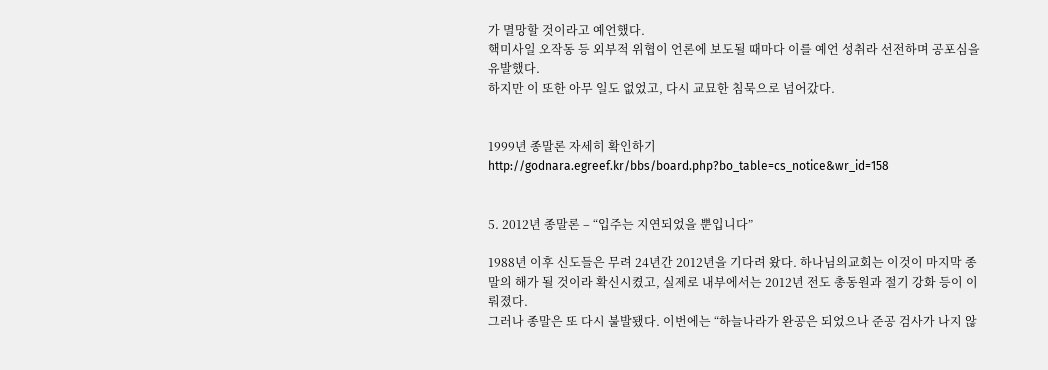가 멸망할 것이라고 예언했다.
핵미사일 오작동 등 외부적 위협이 언론에 보도될 때마다 이를 예언 성취라 선전하며 공포심을 유발했다.
하지만 이 또한 아무 일도 없었고, 다시 교묘한 침묵으로 넘어갔다.


1999년 종말론 자세히 확인하기 http://godnara.egreef.kr/bbs/board.php?bo_table=cs_notice&wr_id=158


5. 2012년 종말론 – “입주는 지연되었을 뿐입니다”

1988년 이후 신도들은 무려 24년간 2012년을 기다려 왔다. 하나님의교회는 이것이 마지막 종말의 해가 될 것이라 확신시켰고, 실제로 내부에서는 2012년 전도 총동원과 절기 강화 등이 이뤄졌다.
그러나 종말은 또 다시 불발됐다. 이번에는 “하늘나라가 완공은 되었으나 준공 검사가 나지 않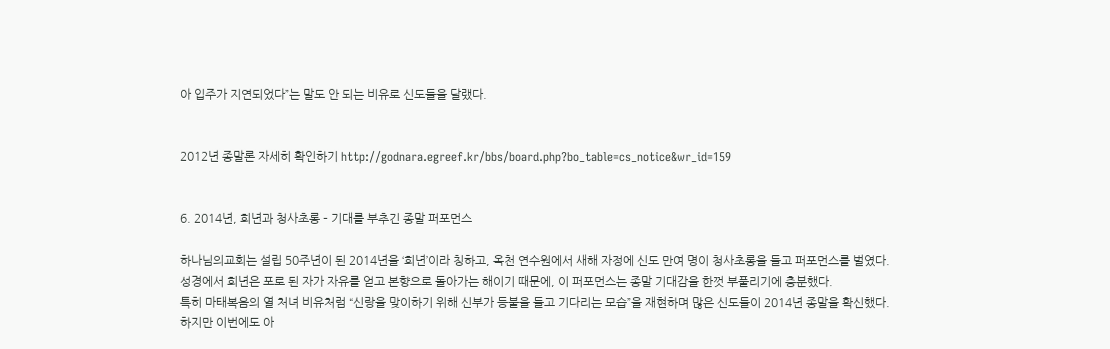아 입주가 지연되었다”는 말도 안 되는 비유로 신도들을 달랬다.


2012년 종말론 자세히 확인하기 http://godnara.egreef.kr/bbs/board.php?bo_table=cs_notice&wr_id=159


6. 2014년, 희년과 청사초롱 – 기대를 부추긴 종말 퍼포먼스

하나님의교회는 설립 50주년이 된 2014년을 ‘희년’이라 칭하고, 옥천 연수원에서 새해 자정에 신도 만여 명이 청사초롱을 들고 퍼포먼스를 벌였다.
성경에서 희년은 포로 된 자가 자유를 얻고 본향으로 돌아가는 해이기 때문에, 이 퍼포먼스는 종말 기대감을 한껏 부풀리기에 충분했다.
특히 마태복음의 열 처녀 비유처럼 “신랑을 맞이하기 위해 신부가 등불을 들고 기다리는 모습”을 재현하며 많은 신도들이 2014년 종말을 확신했다.
하지만 이번에도 아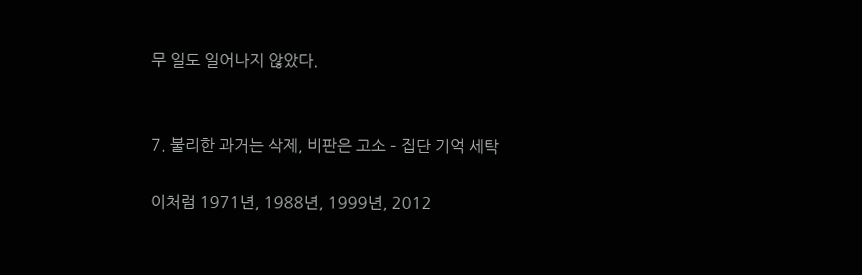무 일도 일어나지 않았다.


7. 불리한 과거는 삭제, 비판은 고소 – 집단 기억 세탁

이처럼 1971년, 1988년, 1999년, 2012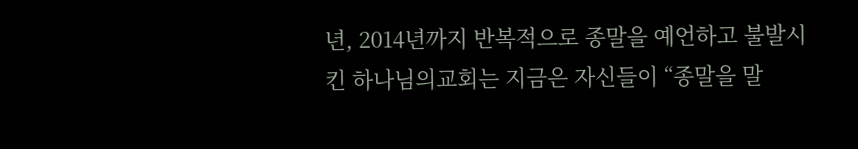년, 2014년까지 반복적으로 종말을 예언하고 불발시킨 하나님의교회는 지금은 자신들이 “종말을 말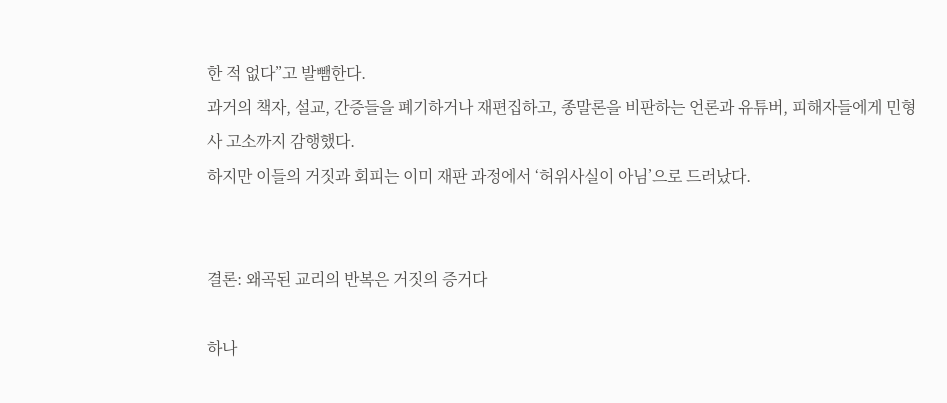한 적 없다”고 발뺌한다.
과거의 책자, 설교, 간증들을 폐기하거나 재편집하고, 종말론을 비판하는 언론과 유튜버, 피해자들에게 민형사 고소까지 감행했다.
하지만 이들의 거짓과 회피는 이미 재판 과정에서 ‘허위사실이 아님’으로 드러났다.


결론: 왜곡된 교리의 반복은 거짓의 증거다

하나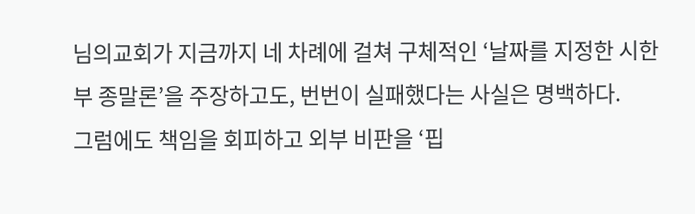님의교회가 지금까지 네 차례에 걸쳐 구체적인 ‘날짜를 지정한 시한부 종말론’을 주장하고도, 번번이 실패했다는 사실은 명백하다.
그럼에도 책임을 회피하고 외부 비판을 ‘핍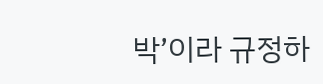박’이라 규정하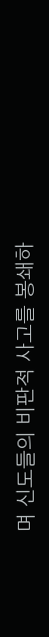며 신도들의 비판적 사고를 봉쇄하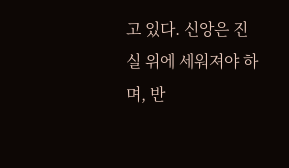고 있다. 신앙은 진실 위에 세워져야 하며, 반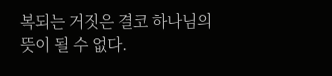복되는 거짓은 결코 하나님의 뜻이 될 수 없다.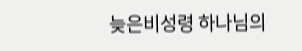늦은비성령 하나님의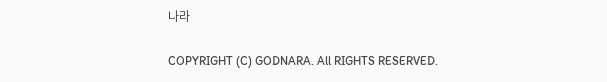나라

COPYRIGHT (C) GODNARA. All RIGHTS RESERVED.